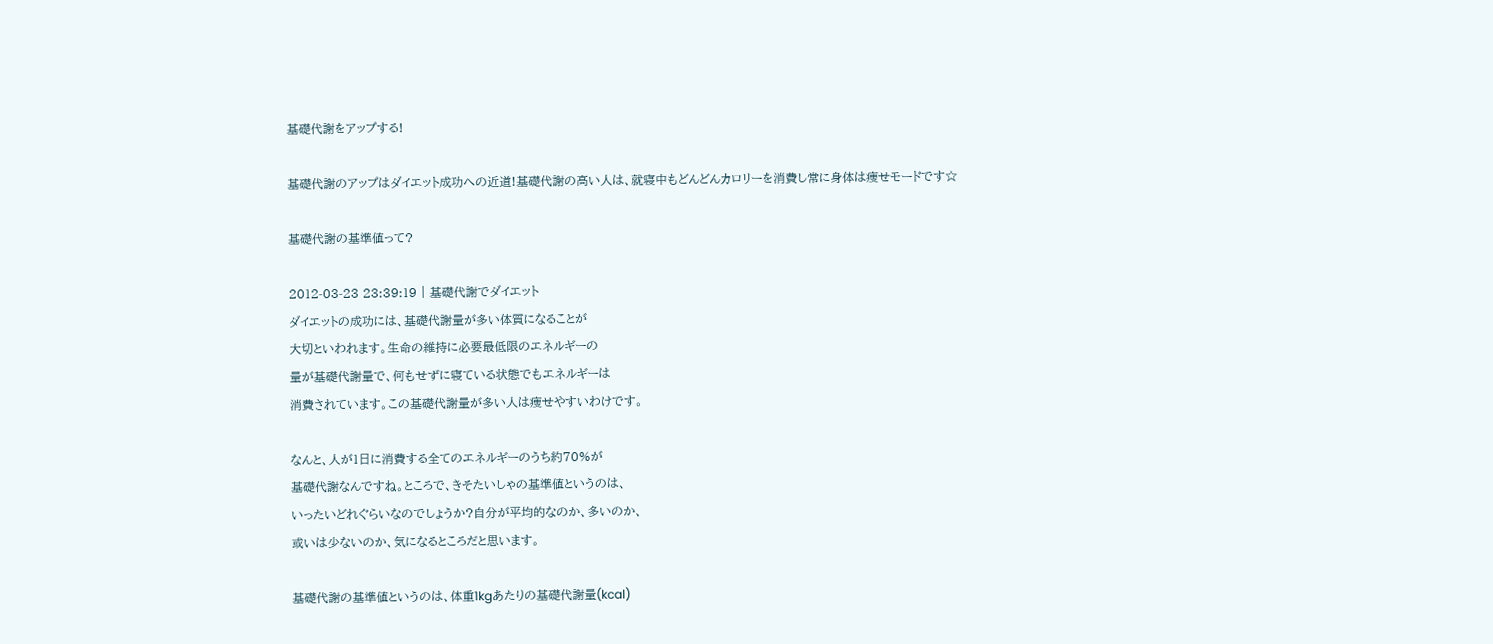基礎代謝をアップする!

基礎代謝のアップはダイエット成功への近道!基礎代謝の高い人は、就寝中もどんどんカロリーを消費し常に身体は痩せモードです☆

基礎代謝の基準値って?

2012-03-23 23:39:19 | 基礎代謝でダイエット
ダイエットの成功には、基礎代謝量が多い体質になることが
大切といわれます。生命の維持に必要最低限のエネルギーの
量が基礎代謝量で、何もせずに寝ている状態でもエネルギーは
消費されています。この基礎代謝量が多い人は痩せやすいわけです。

なんと、人が1日に消費する全てのエネルギーのうち約70%が
基礎代謝なんですね。ところで、きそたいしゃの基準値というのは、
いったいどれぐらいなのでしょうか?自分が平均的なのか、多いのか、
或いは少ないのか、気になるところだと思います。

基礎代謝の基準値というのは、体重1kgあたりの基礎代謝量(kcal)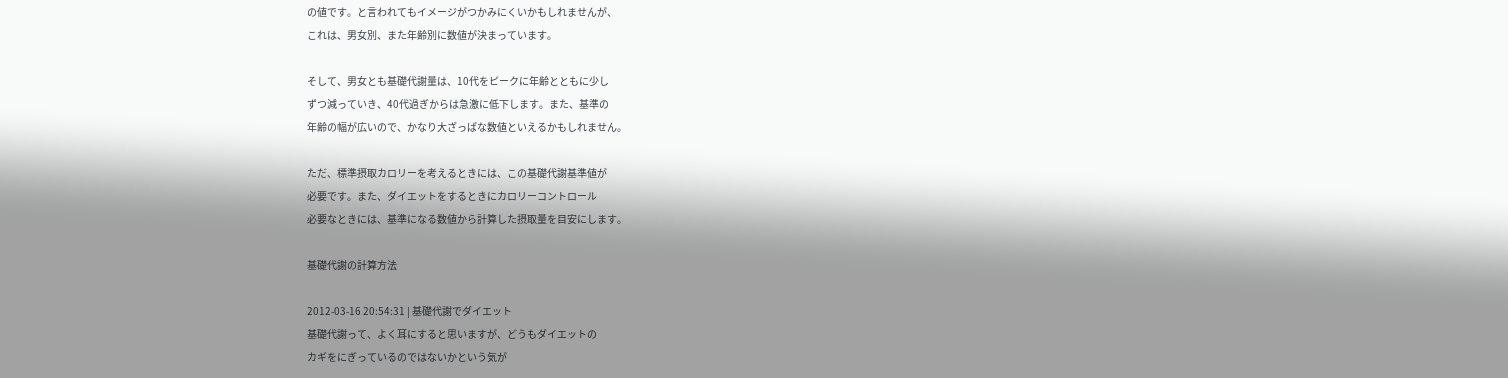の値です。と言われてもイメージがつかみにくいかもしれませんが、
これは、男女別、また年齢別に数値が決まっています。

そして、男女とも基礎代謝量は、10代をピークに年齢とともに少し
ずつ減っていき、40代過ぎからは急激に低下します。また、基準の
年齢の幅が広いので、かなり大ざっぱな数値といえるかもしれません。

ただ、標準摂取カロリーを考えるときには、この基礎代謝基準値が
必要です。また、ダイエットをするときにカロリーコントロール
必要なときには、基準になる数値から計算した摂取量を目安にします。

基礎代謝の計算方法

2012-03-16 20:54:31 | 基礎代謝でダイエット
基礎代謝って、よく耳にすると思いますが、どうもダイエットの
カギをにぎっているのではないかという気が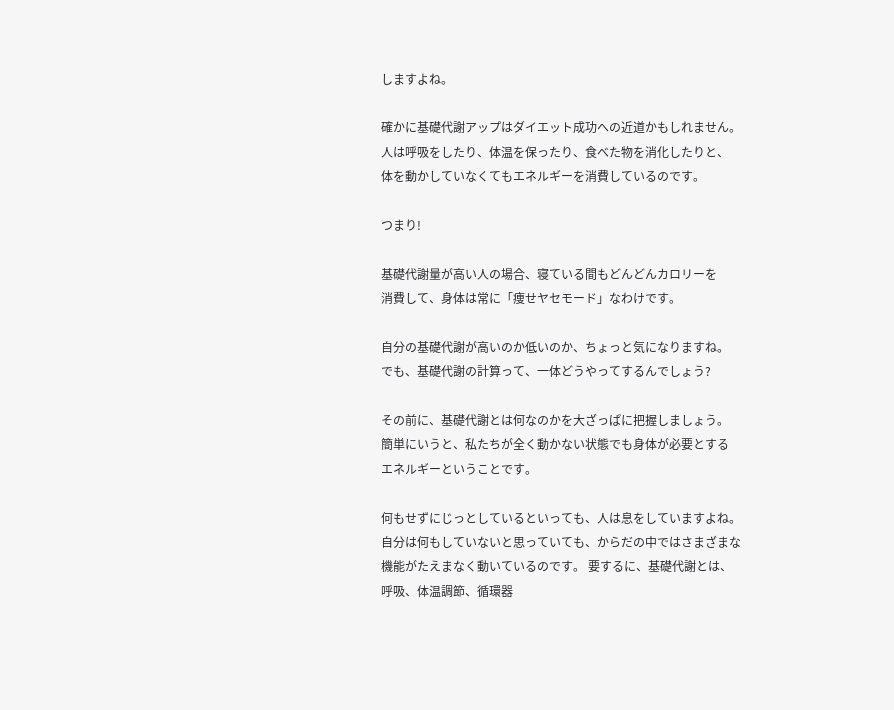しますよね。

確かに基礎代謝アップはダイエット成功への近道かもしれません。
人は呼吸をしたり、体温を保ったり、食べた物を消化したりと、
体を動かしていなくてもエネルギーを消費しているのです。

つまり!

基礎代謝量が高い人の場合、寝ている間もどんどんカロリーを
消費して、身体は常に「痩せヤセモード」なわけです。

自分の基礎代謝が高いのか低いのか、ちょっと気になりますね。
でも、基礎代謝の計算って、一体どうやってするんでしょう?

その前に、基礎代謝とは何なのかを大ざっぱに把握しましょう。
簡単にいうと、私たちが全く動かない状態でも身体が必要とする
エネルギーということです。

何もせずにじっとしているといっても、人は息をしていますよね。
自分は何もしていないと思っていても、からだの中ではさまざまな
機能がたえまなく動いているのです。 要するに、基礎代謝とは、
呼吸、体温調節、循環器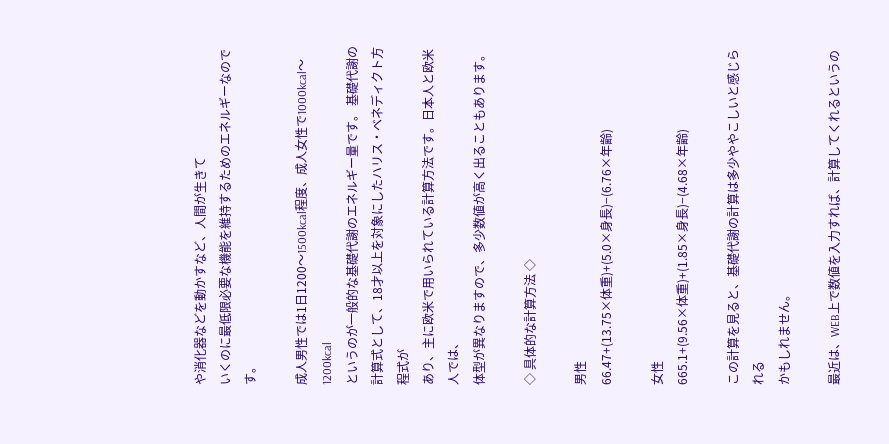や消化器などを動かすなど、人間が生きて
いくのに最低限必要な機能を維持するためのエネルギーなのです。

成人男性では1日1200〜1500kcal程度、成人女性で1000kcal〜1200kcal
というのが一般的な基礎代謝のエネルギー量です。 基礎代謝の
計算式として、18才以上を対象にしたハリス・ベネディクト方程式が
あり、主に欧米で用いられている計算方法です。日本人と欧米人では、
体型が異なりますので、多少数値が高く出ることもあります。

◇ 具体的な計算方法 ◇

男性
66.47+(13.75×体重)+(5.0×身長)−(6.76×年齢)

女性
665.1+(9.56×体重)+(1.85×身長)−(4.68×年齢)

この計算を見ると、基礎代謝の計算は多少ややこしいと感じられる
かもしれません。

最近は、WEB上で数値を入力すれば、計算してくれるというの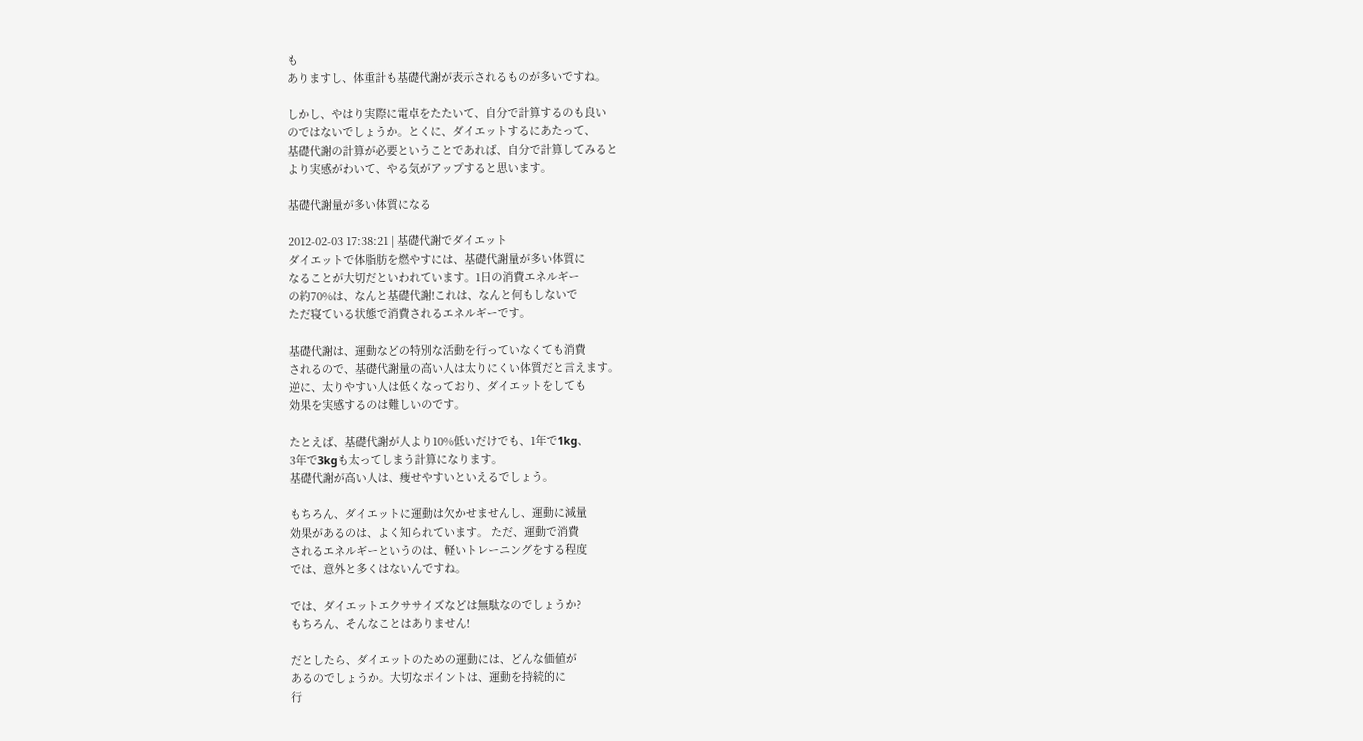も
ありますし、体重計も基礎代謝が表示されるものが多いですね。

しかし、やはり実際に電卓をたたいて、自分で計算するのも良い
のではないでしょうか。とくに、ダイエットするにあたって、
基礎代謝の計算が必要ということであれば、自分で計算してみると
より実感がわいて、やる気がアップすると思います。

基礎代謝量が多い体質になる

2012-02-03 17:38:21 | 基礎代謝でダイエット
ダイエットで体脂肪を燃やすには、基礎代謝量が多い体質に
なることが大切だといわれています。1日の消費エネルギー
の約70%は、なんと基礎代謝!これは、なんと何もしないで
ただ寝ている状態で消費されるエネルギーです。

基礎代謝は、運動などの特別な活動を行っていなくても消費
されるので、基礎代謝量の高い人は太りにくい体質だと言えます。
逆に、太りやすい人は低くなっており、ダイエットをしても
効果を実感するのは難しいのです。

たとえば、基礎代謝が人より10%低いだけでも、1年で1kg、
3年で3kgも太ってしまう計算になります。
基礎代謝が高い人は、痩せやすいといえるでしょう。

もちろん、ダイエットに運動は欠かせませんし、運動に減量
効果があるのは、よく知られています。 ただ、運動で消費
されるエネルギーというのは、軽いトレーニングをする程度
では、意外と多くはないんですね。

では、ダイエットエクササイズなどは無駄なのでしょうか?
もちろん、そんなことはありません!

だとしたら、ダイエットのための運動には、どんな価値が
あるのでしょうか。大切なポイントは、運動を持続的に
行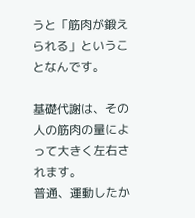うと「筋肉が鍛えられる」ということなんです。

基礎代謝は、その人の筋肉の量によって大きく左右されます。
普通、運動したか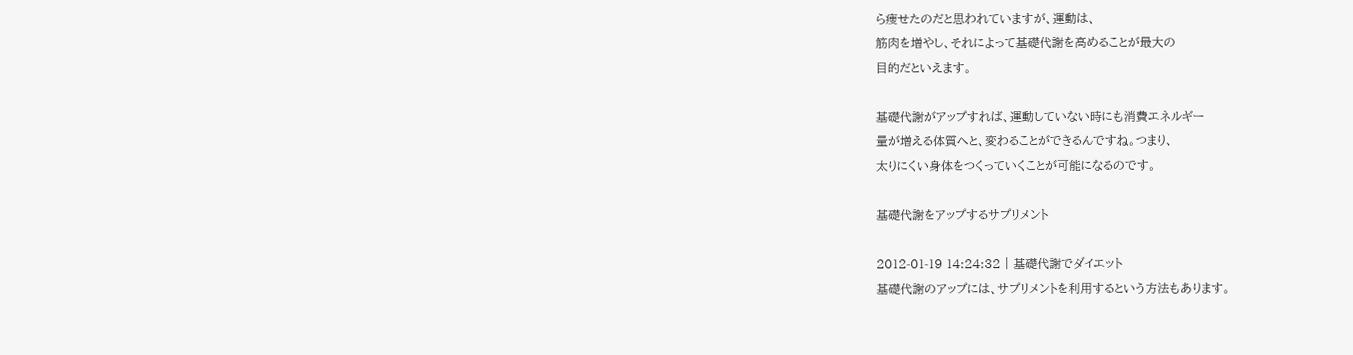ら痩せたのだと思われていますが、運動は、
筋肉を増やし、それによって基礎代謝を高めることが最大の
目的だといえます。

基礎代謝がアップすれば、運動していない時にも消費エネルギー
量が増える体質へと、変わることができるんですね。つまり、
太りにくい身体をつくっていくことが可能になるのです。

基礎代謝をアップするサプリメント

2012-01-19 14:24:32 | 基礎代謝でダイエット
基礎代謝のアップには、サプリメントを利用するという方法もあります。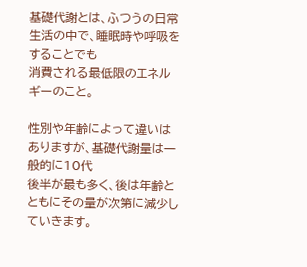基礎代謝とは、ふつうの日常生活の中で、睡眠時や呼吸をすることでも
消費される最低限のエネルギーのこと。

性別や年齢によって違いはありますが、基礎代謝量は一般的に10代
後半が最も多く、後は年齢とともにその量が次第に減少していきます。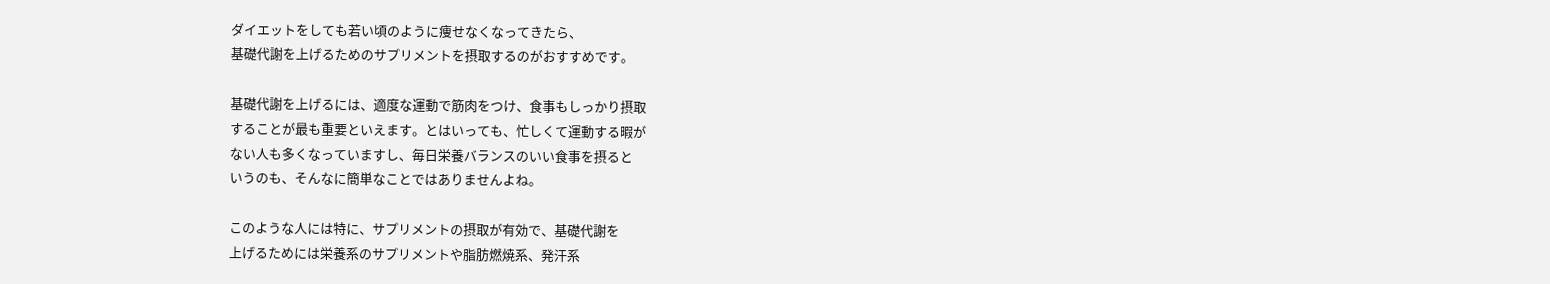ダイエットをしても若い頃のように痩せなくなってきたら、
基礎代謝を上げるためのサプリメントを摂取するのがおすすめです。

基礎代謝を上げるには、適度な運動で筋肉をつけ、食事もしっかり摂取
することが最も重要といえます。とはいっても、忙しくて運動する暇が
ない人も多くなっていますし、毎日栄養バランスのいい食事を摂ると
いうのも、そんなに簡単なことではありませんよね。

このような人には特に、サプリメントの摂取が有効で、基礎代謝を
上げるためには栄養系のサプリメントや脂肪燃焼系、発汗系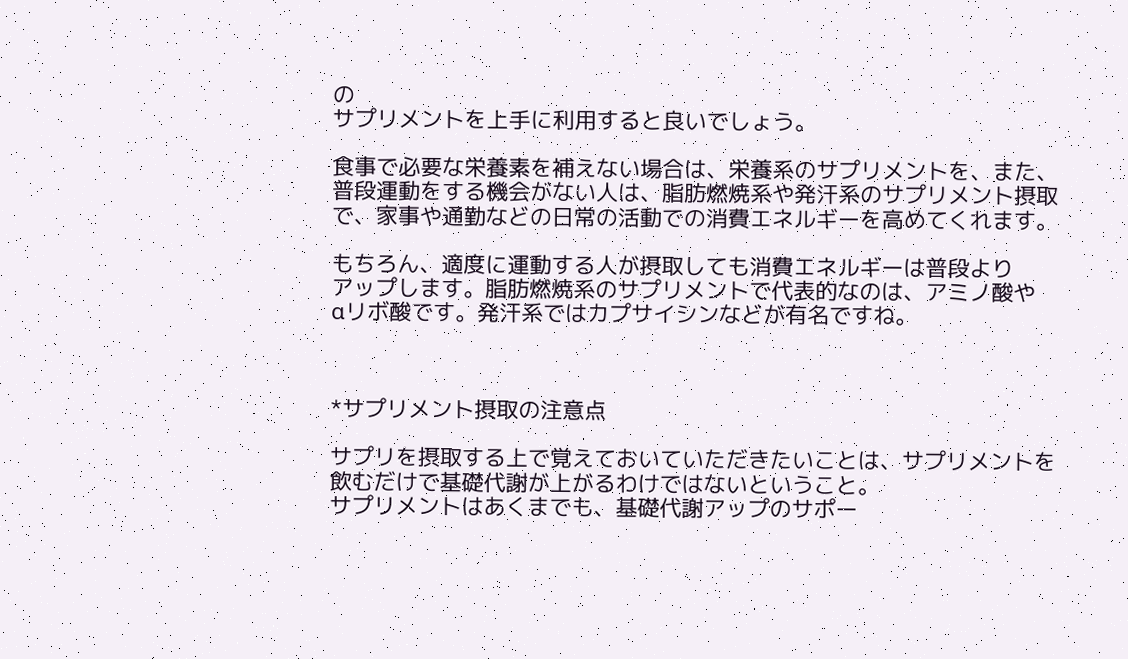の
サプリメントを上手に利用すると良いでしょう。

食事で必要な栄養素を補えない場合は、栄養系のサプリメントを、また、
普段運動をする機会がない人は、脂肪燃焼系や発汗系のサプリメント摂取
で、家事や通勤などの日常の活動での消費エネルギーを高めてくれます。

もちろん、適度に運動する人が摂取しても消費エネルギーは普段より
アップします。脂肪燃焼系のサプリメントで代表的なのは、アミノ酸や
αリボ酸です。発汗系ではカプサイシンなどが有名ですね。



*サプリメント摂取の注意点

サプリを摂取する上で覚えておいていただきたいことは、サプリメントを
飲むだけで基礎代謝が上がるわけではないということ。
サプリメントはあくまでも、基礎代謝アップのサポー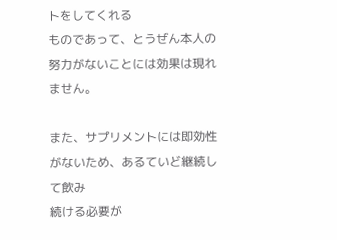トをしてくれる
ものであって、とうぜん本人の努力がないことには効果は現れません。

また、サプリメントには即効性がないため、あるていど継続して飲み
続ける必要が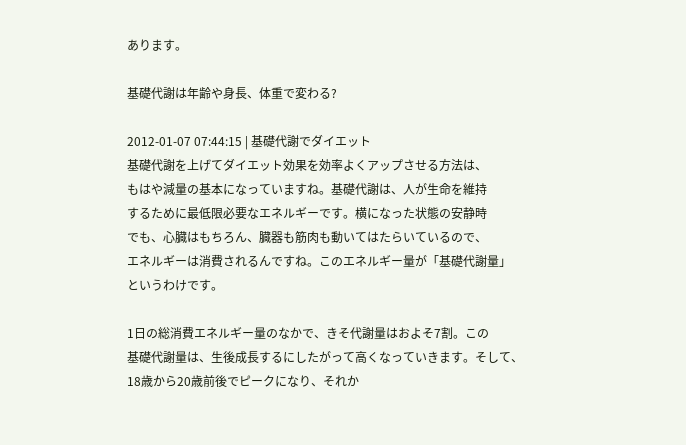あります。

基礎代謝は年齢や身長、体重で変わる?

2012-01-07 07:44:15 | 基礎代謝でダイエット
基礎代謝を上げてダイエット効果を効率よくアップさせる方法は、
もはや減量の基本になっていますね。基礎代謝は、人が生命を維持
するために最低限必要なエネルギーです。横になった状態の安静時
でも、心臓はもちろん、臓器も筋肉も動いてはたらいているので、
エネルギーは消費されるんですね。このエネルギー量が「基礎代謝量」
というわけです。

1日の総消費エネルギー量のなかで、きそ代謝量はおよそ7割。この
基礎代謝量は、生後成長するにしたがって高くなっていきます。そして、
18歳から20歳前後でピークになり、それか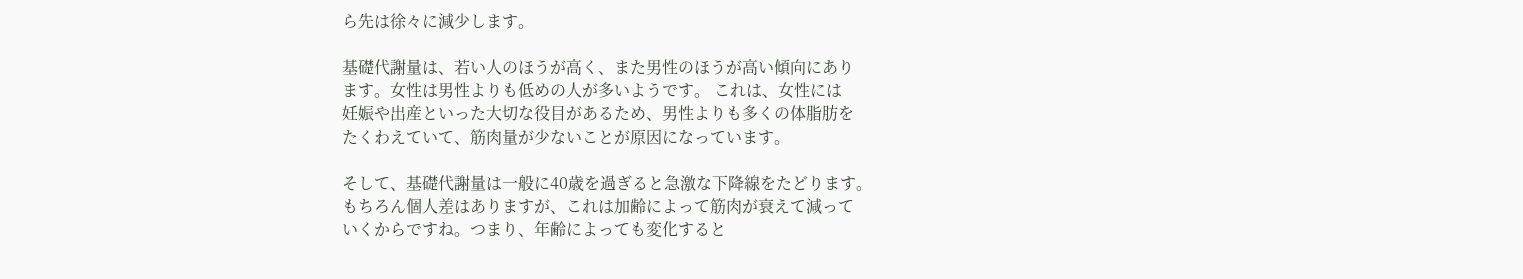ら先は徐々に減少します。

基礎代謝量は、若い人のほうが高く、また男性のほうが高い傾向にあり
ます。女性は男性よりも低めの人が多いようです。 これは、女性には
妊娠や出産といった大切な役目があるため、男性よりも多くの体脂肪を
たくわえていて、筋肉量が少ないことが原因になっています。

そして、基礎代謝量は一般に40歳を過ぎると急激な下降線をたどります。
もちろん個人差はありますが、これは加齢によって筋肉が衰えて減って
いくからですね。つまり、年齢によっても変化すると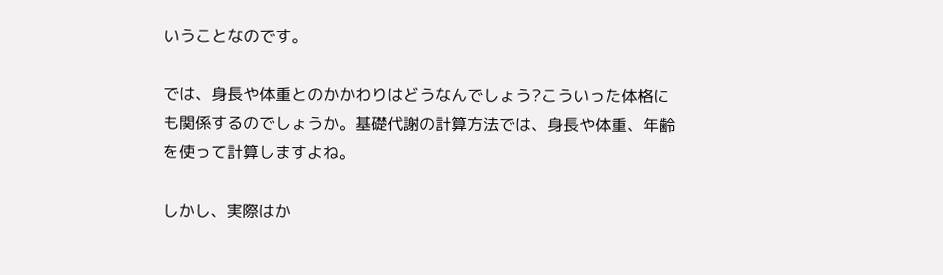いうことなのです。

では、身長や体重とのかかわりはどうなんでしょう?こういった体格に
も関係するのでしょうか。基礎代謝の計算方法では、身長や体重、年齢
を使って計算しますよね。

しかし、実際はか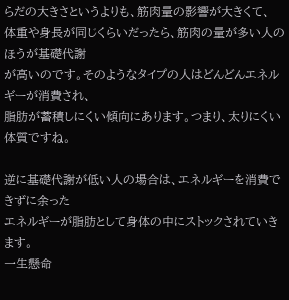らだの大きさというよりも、筋肉量の影響が大きくて、
体重や身長が同じくらいだったら、筋肉の量が多い人のほうが基礎代謝
が高いのです。そのようなタイプの人はどんどんエネルギーが消費され、
脂肪が蓄積しにくい傾向にあります。つまり、太りにくい体質ですね。

逆に基礎代謝が低い人の場合は、エネルギーを消費できずに余った
エネルギーが脂肪として身体の中にストックされていきます。
一生懸命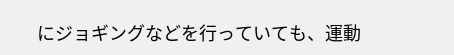にジョギングなどを行っていても、運動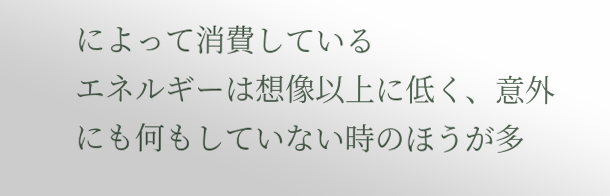によって消費している
エネルギーは想像以上に低く、意外にも何もしていない時のほうが多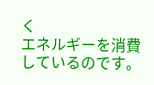く
エネルギーを消費しているのです。